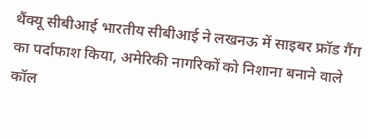थैंक्यू सीबीआई भारतीय सीबीआई ने लखनऊ में साइबर फ्रॉड गैंग का पर्दाफाश किया, अमेरिकी नागरिकों को निशाना बनाने वाले कॉल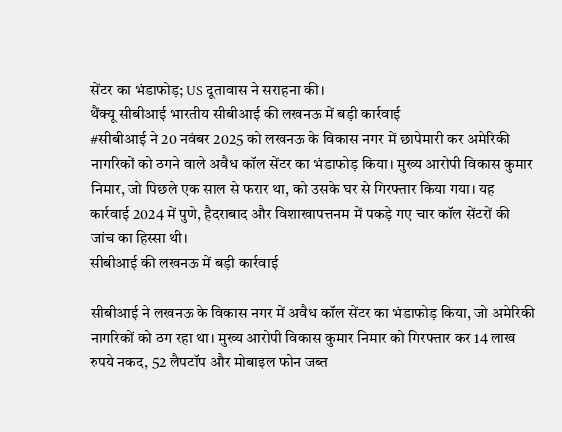सेंटर का भंडाफोड़; US दूतावास ने सराहना की।
थैंक्यू सीबीआई भारतीय सीबीआई की लखनऊ में बड़ी कार्रवाई
#सीबीआई ने 20 नवंबर 2025 को लखनऊ के विकास नगर में छापेमारी कर अमेरिकी नागरिकों को ठगने वाले अवैध कॉल सेंटर का भंडाफोड़ किया। मुख्य आरोपी विकास कुमार निमार, जो पिछले एक साल से फरार था, को उसके घर से गिरफ्तार किया गया। यह कार्रवाई 2024 में पुणे, हैदराबाद और विशाखापत्तनम में पकड़े गए चार कॉल सेंटरों की जांच का हिस्सा थी।
सीबीआई की लखनऊ में बड़ी कार्रवाई

सीबीआई ने लखनऊ के विकास नगर में अवैध कॉल सेंटर का भंडाफोड़ किया, जो अमेरिकी नागरिकों को ठग रहा था। मुख्य आरोपी विकास कुमार निमार को गिरफ्तार कर 14 लाख रुपये नकद, 52 लैपटॉप और मोबाइल फोन जब्त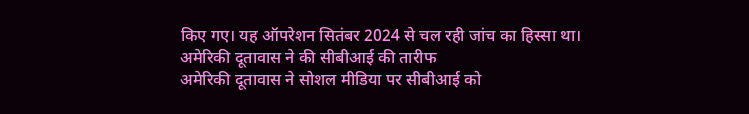किए गए। यह ऑपरेशन सितंबर 2024 से चल रही जांच का हिस्सा था।
अमेरिकी दूतावास ने की सीबीआई की तारीफ
अमेरिकी दूतावास ने सोशल मीडिया पर सीबीआई को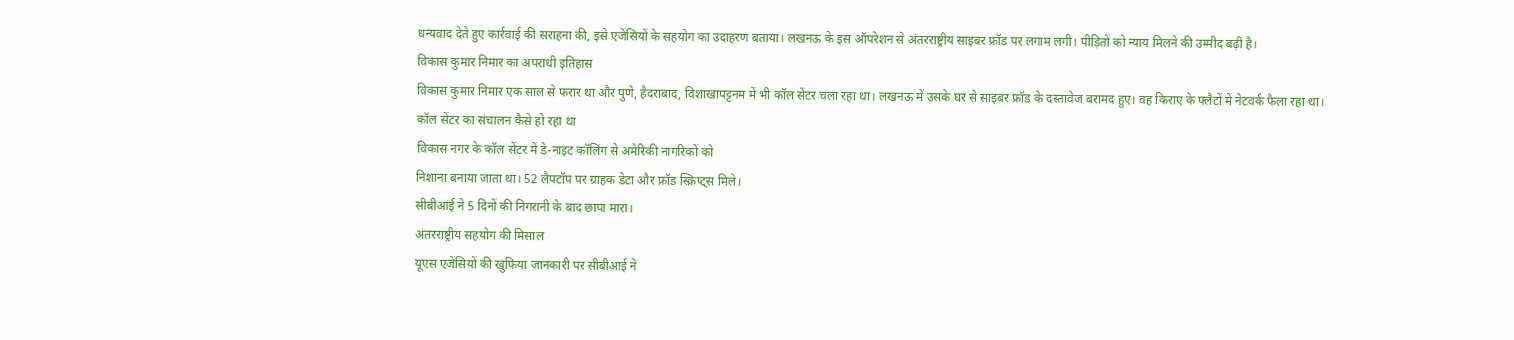धन्यवाद देते हुए कार्रवाई की सराहना की, इसे एजेंसियों के सहयोग का उदाहरण बताया। लखनऊ के इस ऑपरेशन से अंतरराष्ट्रीय साइबर फ्रॉड पर लगाम लगी। पीड़ितों को न्याय मिलने की उम्मीद बढ़ी है।
विकास कुमार निमार का अपराधी इतिहास
विकास कुमार निमार एक साल से फरार था और पुणे, हैदराबाद, विशाखापट्टनम में भी कॉल सेंटर चला रहा था। लखनऊ में उसके घर से साइबर फ्रॉड के दस्तावेज बरामद हुए। वह किराए के फ्लैटों में नेटवर्क फैला रहा था।
कॉल सेंटर का संचालन कैसे हो रहा था
विकास नगर के कॉल सेंटर में डे-नाइट कॉलिंग से अमेरिकी नागरिकों को
निशाना बनाया जाता था। 52 लैपटॉप पर ग्राहक डेटा और फ्रॉड स्क्रिप्ट्स मिले।
सीबीआई ने 5 दिनों की निगरानी के बाद छापा मारा।
अंतरराष्ट्रीय सहयोग की मिसाल
यूएस एजेंसियों की खुफिया जानकारी पर सीबीआई ने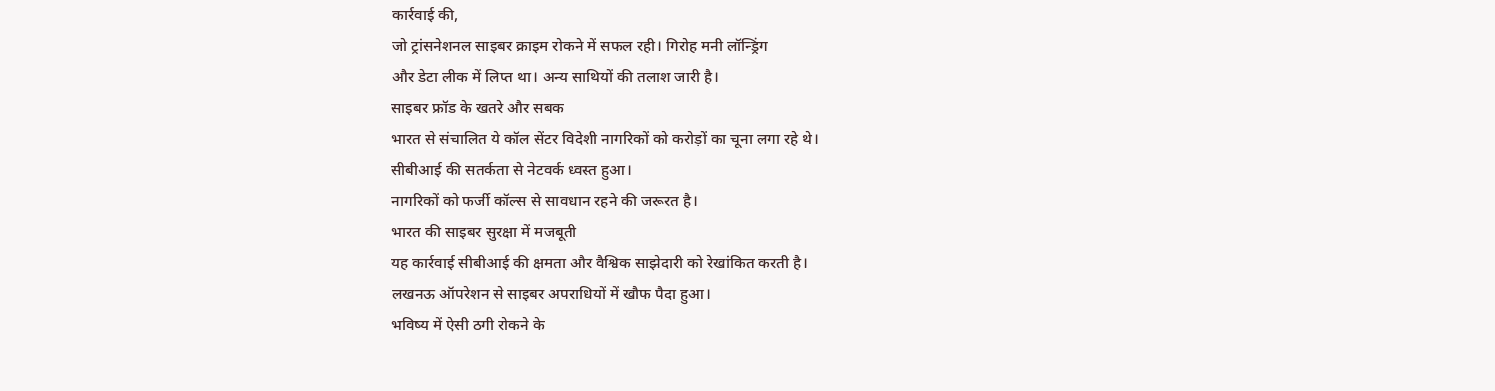कार्रवाई की,
जो ट्रांसनेशनल साइबर क्राइम रोकने में सफल रही। गिरोह मनी लॉन्ड्रिंग
और डेटा लीक में लिप्त था। अन्य साथियों की तलाश जारी है।
साइबर फ्रॉड के खतरे और सबक
भारत से संचालित ये कॉल सेंटर विदेशी नागरिकों को करोड़ों का चूना लगा रहे थे।
सीबीआई की सतर्कता से नेटवर्क ध्वस्त हुआ।
नागरिकों को फर्जी कॉल्स से सावधान रहने की जरूरत है।
भारत की साइबर सुरक्षा में मजबूती
यह कार्रवाई सीबीआई की क्षमता और वैश्विक साझेदारी को रेखांकित करती है।
लखनऊ ऑपरेशन से साइबर अपराधियों में खौफ पैदा हुआ।
भविष्य में ऐसी ठगी रोकने के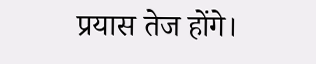प्रयास तेज होंगे।